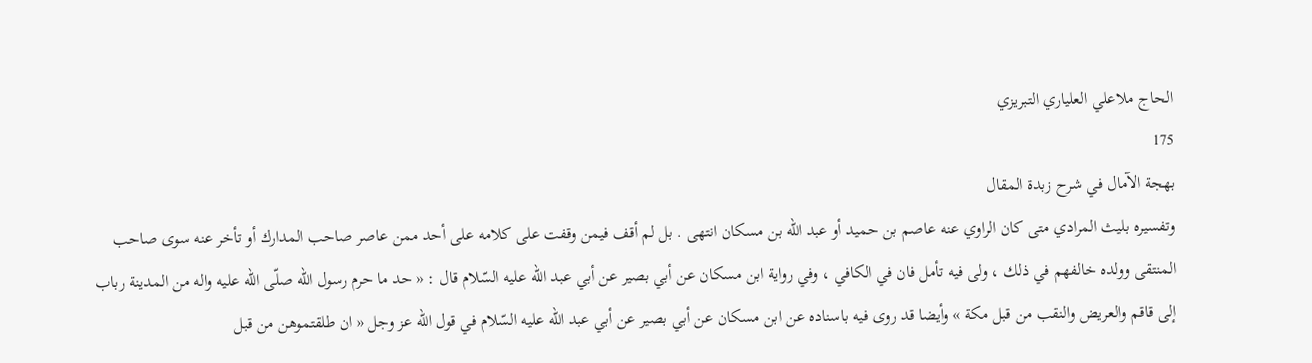الحاج ملاعلي العلياري التبريزي
175
بهجة الآمال في شرح زبدة المقال
وتفسيره بليث المرادي متى كان الراوي عنه عاصم بن حميد أو عبد اللّه بن مسكان انتهى . بل لم أقف فيمن وقفت على كلامه على أحد ممن عاصر صاحب المدارك أو تأخر عنه سوى صاحب المنتقى وولده خالفهم في ذلك ، ولى فيه تأمل فان في الكافي ، وفي رواية ابن مسكان عن أبي بصير عن أبي عبد اللّه عليه السّلام قال : « حد ما حرم رسول اللّه صلّى اللّه عليه واله من المدينة رباب إلى قاقم والعريض والنقب من قبل مكة » وأيضا قد روى فيه باسناده عن ابن مسكان عن أبي بصير عن أبي عبد اللّه عليه السّلام في قول اللّه عز وجل « ان طلقتموهن من قبل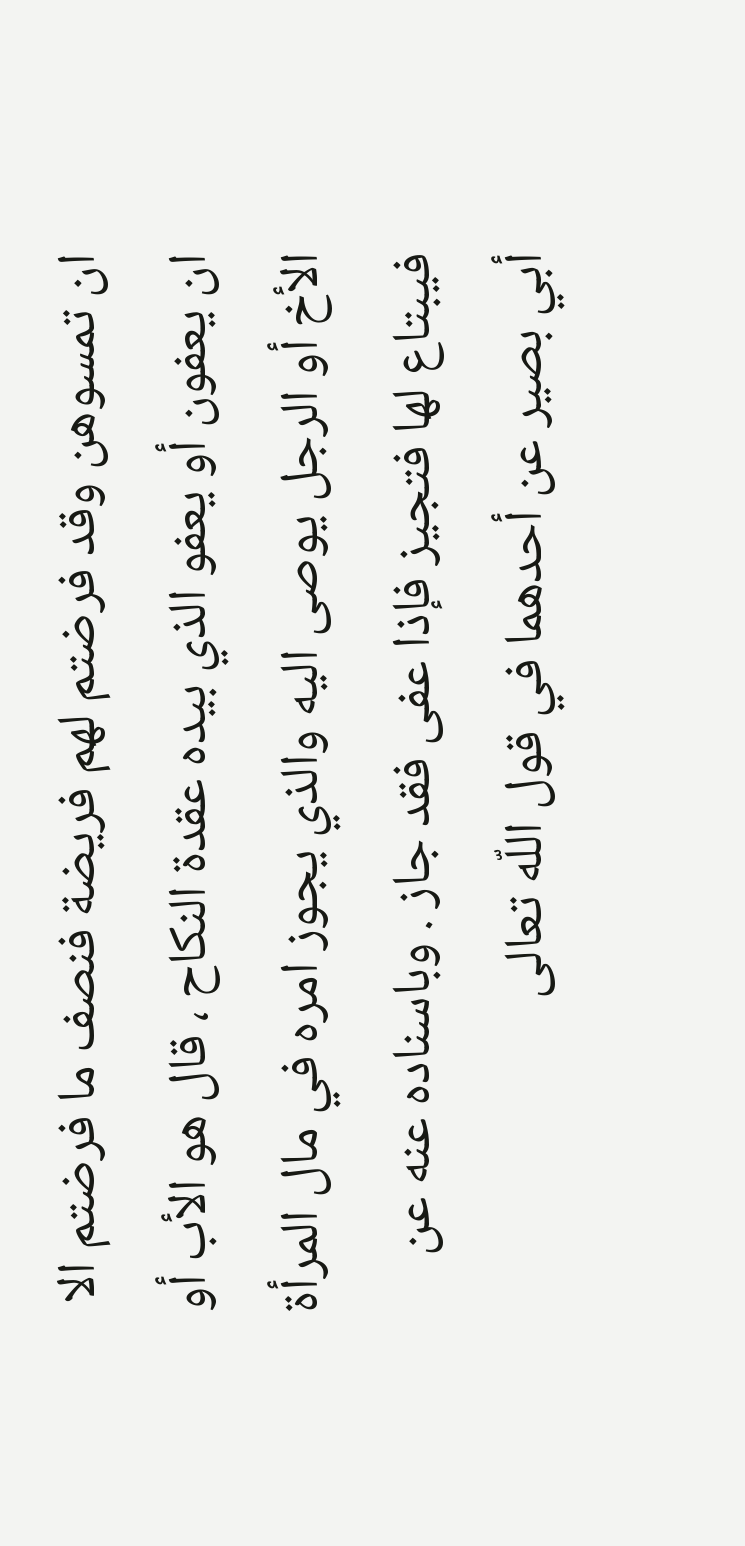ان تمسوهن وقد فرضتم لهم فريضة فنصف ما فرضتم الا ان يعفون أو يعفو الذي بيده عقدة النكاح ، قال هو الأب أو الأخ أو الرجل يوصى اليه والذي يجوز امره في مال المرأة فيبتاع لها فتجيز فإذا عفى فقد جاز . وباسناده عنه عن أبي بصير عن أحدهما في قول اللّه تعالى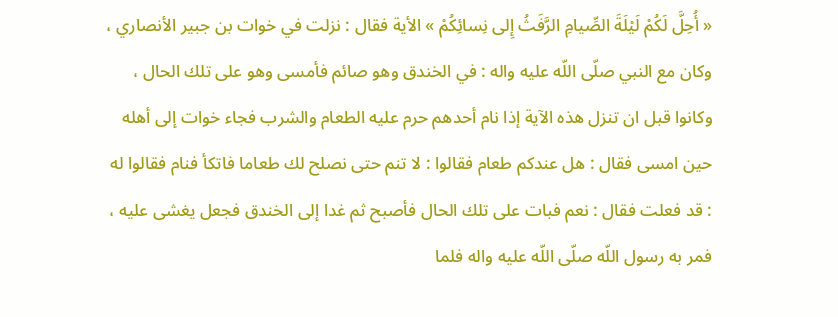« أُحِلَّ لَكُمْ لَيْلَةَ الصِّيامِ الرَّفَثُ إِلى نِسائِكُمْ » الأية فقال : نزلت في خوات بن جبير الأنصاري ، وكان مع النبي صلّى اللّه عليه واله : في الخندق وهو صائم فأمسى وهو على تلك الحال ، وكانوا قبل ان تنزل هذه الآية إذا نام أحدهم حرم عليه الطعام والشرب فجاء خوات إلى أهله حين امسى فقال : هل عندكم طعام فقالوا : لا تنم حتى نصلح لك طعاما فاتكأ فنام فقالوا له : قد فعلت فقال : نعم فبات على تلك الحال فأصبح ثم غدا إلى الخندق فجعل يغشى عليه ، فمر به رسول اللّه صلّى اللّه عليه واله فلما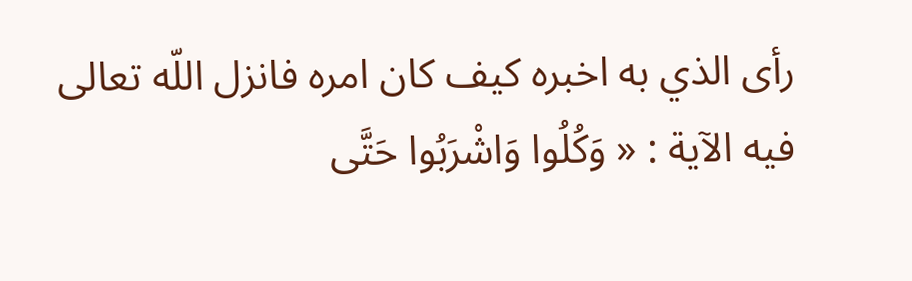رأى الذي به اخبره كيف كان امره فانزل اللّه تعالى فيه الآية : « وَكُلُوا وَاشْرَبُوا حَتَّى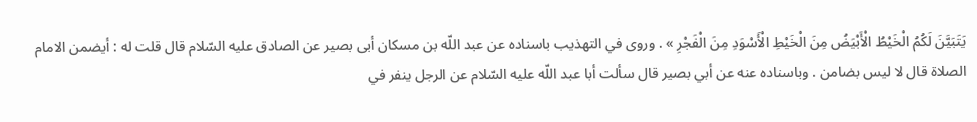يَتَبَيَّنَ لَكُمُ الْخَيْطُ الْأَبْيَضُ مِنَ الْخَيْطِ الْأَسْوَدِ مِنَ الْفَجْرِ » . وروى في التهذيب باسناده عن عبد اللّه بن مسكان أبى بصير عن الصادق عليه السّلام قال قلت له : أيضمن الامام الصلاة قال لا ليس بضامن . وباسناده عنه عن أبي بصير قال سألت أبا عبد اللّه عليه السّلام عن الرجل ينفر في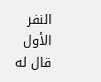النفر الأول قال له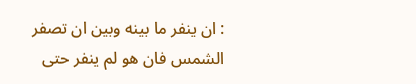: ان ينفر ما بينه وبين ان تصفر الشمس فان هو لم ينفر حتى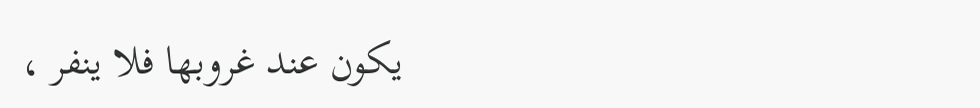يكون عند غروبها فلا ينفر ،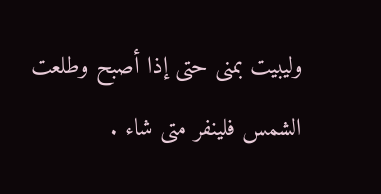وليبيت بمنى حتى إذا أصبح وطلعت الشمس فلينفر متى شاء .